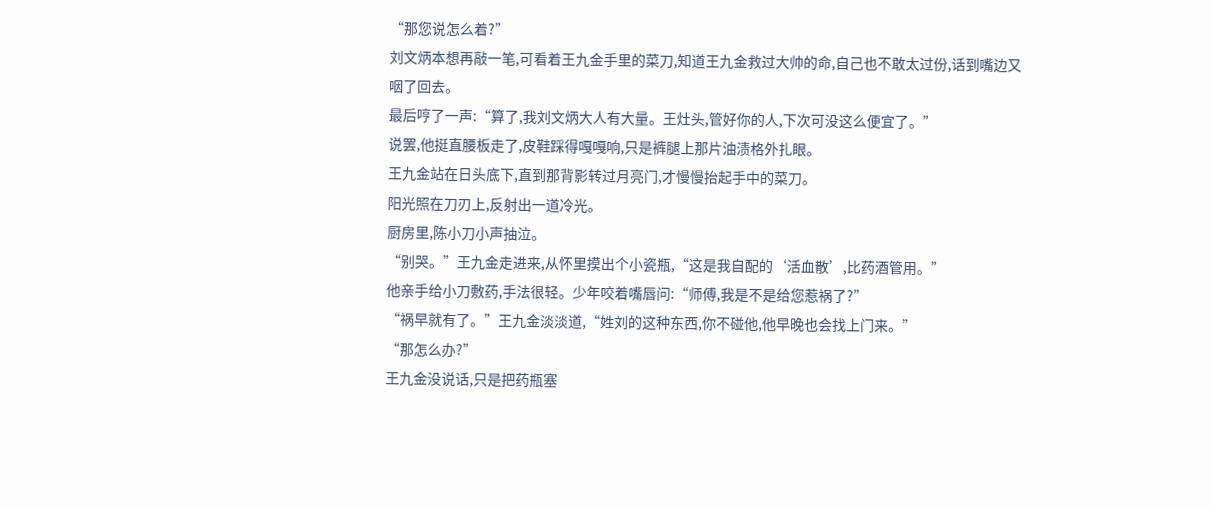“那您说怎么着?”
刘文炳本想再敲一笔,可看着王九金手里的菜刀,知道王九金救过大帅的命,自己也不敢太过份,话到嘴边又咽了回去。
最后哼了一声:“算了,我刘文炳大人有大量。王灶头,管好你的人,下次可没这么便宜了。”
说罢,他挺直腰板走了,皮鞋踩得嘎嘎响,只是裤腿上那片油渍格外扎眼。
王九金站在日头底下,直到那背影转过月亮门,才慢慢抬起手中的菜刀。
阳光照在刀刃上,反射出一道冷光。
厨房里,陈小刀小声抽泣。
“别哭。”王九金走进来,从怀里摸出个小瓷瓶,“这是我自配的‘活血散’,比药酒管用。”
他亲手给小刀敷药,手法很轻。少年咬着嘴唇问:“师傅,我是不是给您惹祸了?”
“祸早就有了。”王九金淡淡道,“姓刘的这种东西,你不碰他,他早晚也会找上门来。”
“那怎么办?”
王九金没说话,只是把药瓶塞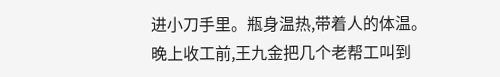进小刀手里。瓶身温热,带着人的体温。
晚上收工前,王九金把几个老帮工叫到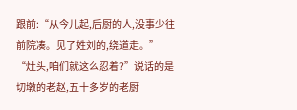跟前:“从今儿起,后厨的人,没事少往前院凑。见了姓刘的,绕道走。”
“灶头,咱们就这么忍着?”说话的是切墩的老赵,五十多岁的老厨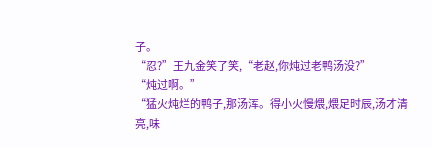子。
“忍?”王九金笑了笑,“老赵,你炖过老鸭汤没?”
“炖过啊。”
“猛火炖烂的鸭子,那汤浑。得小火慢煨,煨足时辰,汤才清亮,味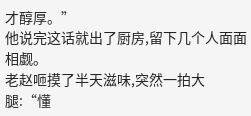才醇厚。”
他说完这话就出了厨房,留下几个人面面相觑。
老赵咂摸了半天滋味,突然一拍大腿:“懂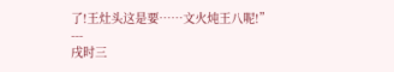了!王灶头这是要……文火炖王八呢!”
---
戌时三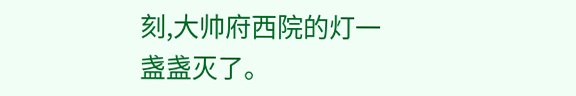刻,大帅府西院的灯一盏盏灭了。